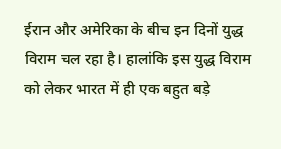ईरान और अमेरिका के बीच इन दिनों युद्ध विराम चल रहा है। हालांकि इस युद्ध विराम को लेकर भारत में ही एक बहुत बड़े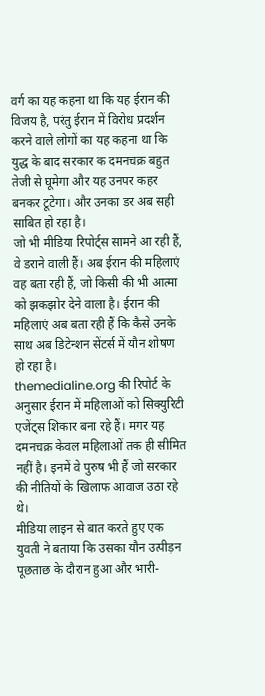वर्ग का यह कहना था कि यह ईरान की विजय है, परंतु ईरान में विरोध प्रदर्शन करने वाले लोगों का यह कहना था कि युद्ध के बाद सरकार क दमनचक्र बहुत तेजी से घूमेगा और यह उनपर कहर बनकर टूटेगा। और उनका डर अब सही साबित हो रहा है।
जो भी मीडिया रिपोर्ट्स सामने आ रही हैं, वे डराने वाली हैं। अब ईरान की महिलाएं वह बता रही हैं, जो किसी की भी आत्मा को झकझोर देने वाला है। ईरान की महिलाएं अब बता रही हैं कि कैसे उनके साथ अब डिटेन्शन सेंटर्स में यौन शोषण हो रहा है।
themedialine.org की रिपोर्ट के अनुसार ईरान में महिलाओं को सिक्युरिटी एजेंट्स शिकार बना रहे हैं। मगर यह दमनचक्र केवल महिलाओं तक ही सीमित नहीं है। इनमें वे पुरुष भी हैं जो सरकार की नीतियों के खिलाफ आवाज उठा रहे थे।
मीडिया लाइन से बात करते हुए एक युवती ने बताया कि उसका यौन उत्पीड़न पूछताछ के दौरान हुआ और भारी-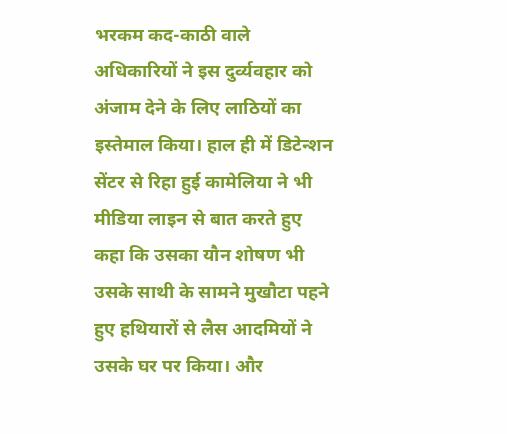भरकम कद-काठी वाले अधिकारियों ने इस दुर्व्यवहार को अंजाम देने के लिए लाठियों का इस्तेमाल किया। हाल ही में डिटेन्शन सेंटर से रिहा हुई कामेलिया ने भी मीडिया लाइन से बात करते हुए कहा कि उसका यौन शोषण भी उसके साथी के सामने मुखौटा पहने हुए हथियारों से लैस आदमियों ने उसके घर पर किया। और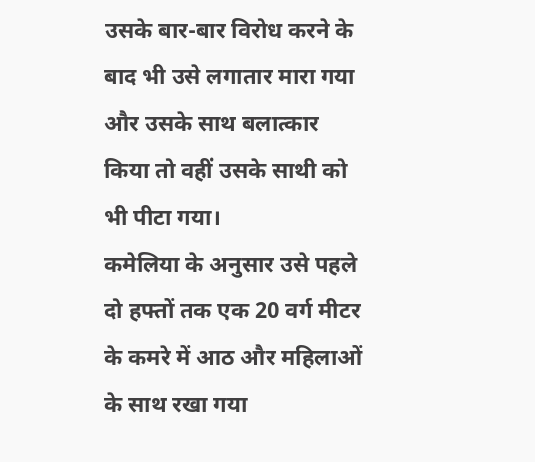उसके बार-बार विरोध करने के बाद भी उसे लगातार मारा गया और उसके साथ बलात्कार किया तो वहीं उसके साथी को भी पीटा गया।
कमेलिया के अनुसार उसे पहले दो हफ्तों तक एक 20 वर्ग मीटर के कमरे में आठ और महिलाओं के साथ रखा गया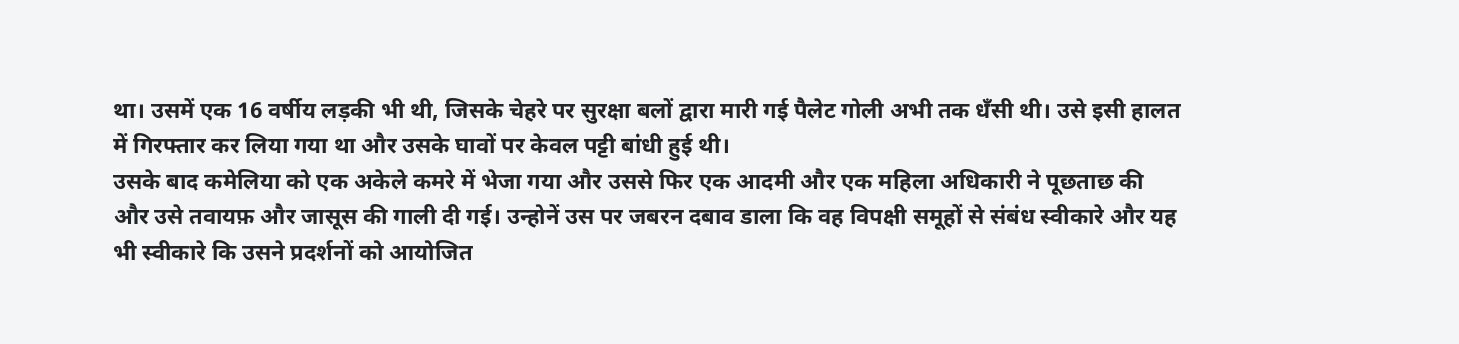था। उसमें एक 16 वर्षीय लड़की भी थी, जिसके चेहरे पर सुरक्षा बलों द्वारा मारी गई पैलेट गोली अभी तक धँसी थी। उसे इसी हालत में गिरफ्तार कर लिया गया था और उसके घावों पर केवल पट्टी बांधी हुई थी।
उसके बाद कमेलिया को एक अकेले कमरे में भेजा गया और उससे फिर एक आदमी और एक महिला अधिकारी ने पूछताछ की और उसे तवायफ़ और जासूस की गाली दी गई। उन्होनें उस पर जबरन दबाव डाला कि वह विपक्षी समूहों से संबंध स्वीकारे और यह भी स्वीकारे कि उसने प्रदर्शनों को आयोजित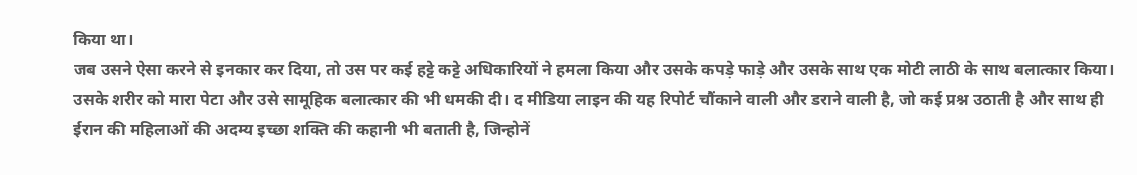किया था।
जब उसने ऐसा करने से इनकार कर दिया, तो उस पर कई हट्टे कट्टे अधिकारियों ने हमला किया और उसके कपड़े फाड़े और उसके साथ एक मोटी लाठी के साथ बलात्कार किया। उसके शरीर को मारा पेटा और उसे सामूहिक बलात्कार की भी धमकी दी। द मीडिया लाइन की यह रिपोर्ट चौंकाने वाली और डराने वाली है, जो कई प्रश्न उठाती है और साथ ही ईरान की महिलाओं की अदम्य इच्छा शक्ति की कहानी भी बताती है, जिन्होनें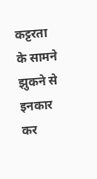कट्टरता के सामने झुकने से इनकार कर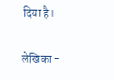दिया है।

लेखिका -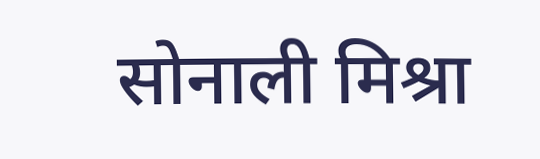सोनाली मिश्रा